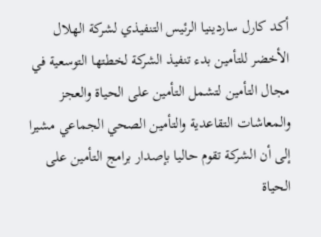أكد كارل ساردينيا الرئيس التنفيذي لشركة الهلال الأخضر للتأمين بدء تنفيذ الشركة لخطتها التوسعية في مجال التأمين لتشمل التأمين على الحياة والعجز والمعاشات التقاعدية والتأمين الصحي الجماعي مشيرا إلى أن الشركة تقوم حاليا بإصدار برامج التأمين على الحياة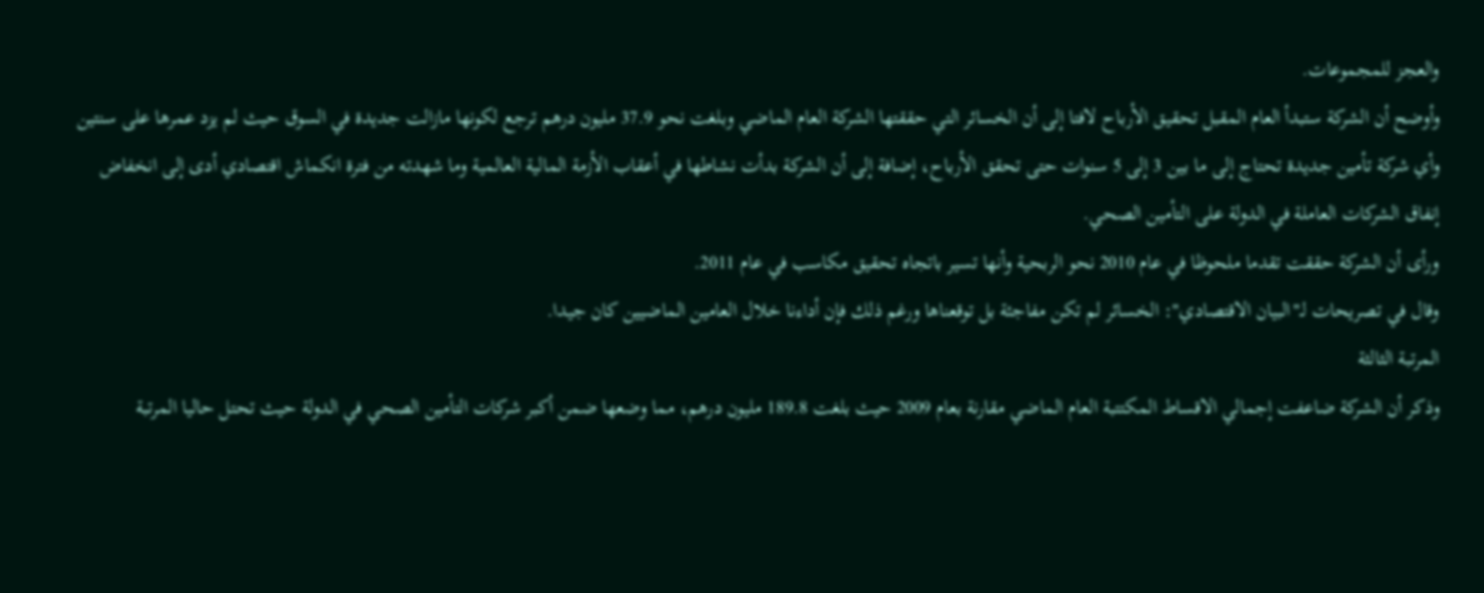والعجز للمجموعات.
وأوضح أن الشركة ستبدأ العام المقبل تحقيق الأرباح لافتا إلى أن الخسائر التي حققتها الشركة العام الماضي وبلغت نحو 37.9 مليون درهم ترجع لكونها مازالت جديدة في السوق حيث لم يزد عمرها على سنتين وأي شركة تأمين جديدة تحتاج إلى ما بين 3 إلى 5 سنوات حتى تحقق الأرباح، إضافة إلى أن الشركة بدأت نشاطها في أعقاب الأزمة المالية العالمية وما شهدته من فترة انكماش اقتصادي أدى إلى انخفاض إنفاق الشركات العاملة في الدولة على التأمين الصحي.
ورأى أن الشركة حققت تقدما ملحوظا في عام 2010 نحو الربحية وأنها تسير باتجاه تحقيق مكاسب في عام 2011.
وقال في تصريحات لـ"البيان الاقتصادي": الخسائر لم تكن مفاجئة بل توقعناها ورغم ذلك فإن أداءنا خلال العامين الماضيين كان جيدا.
المرتبة الثالثة
وذكر أن الشركة ضاعفت إجمالي الاقساط المكتتبة العام الماضي مقارنة بعام 2009 حيث بلغت 189.8 مليون درهم، مما وضعها ضمن أكبر شركات التأمين الصحي في الدولة حيث تحتل حاليا المرتبة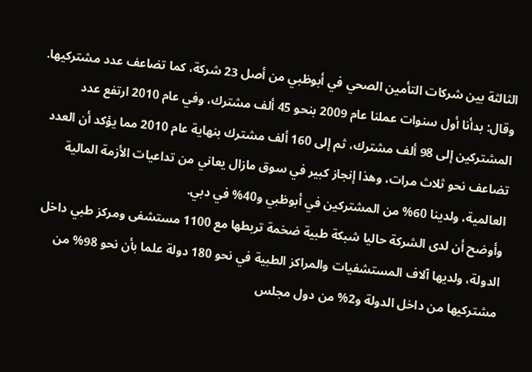الثالثة بين شركات التأمين الصحي في أبوظبي من أصل 23 شركة، كما تضاعف عدد مشتركيها. وقال: بدأنا أول سنوات عملنا عام 2009 بنحو 45 ألف مشترك، وفي عام 2010 ارتفع عدد المشتركين إلى 98 ألف مشترك، ثم إلى 160 ألف مشترك بنهاية عام 2010 مما يؤكد أن العدد تضاعف نحو ثلاث مرات، وهذا إنجاز كبير في سوق مازال يعاني من تداعيات الأزمة المالية العالمية، ولدينا 60% من المشتركين في أبوظبي و40% في دبي.
وأوضح أن لدى الشركة حاليا شبكة طبية ضخمة تربطها مع 1100 مستشفى ومركز طبي داخل الدولة، ولديها آلاف المستشفيات والمراكز الطبية في نحو 180 دولة علما بأن نحو 98% من مشتركيها من داخل الدولة و2% من دول مجلس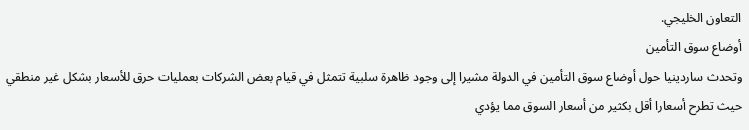التعاون الخليجي.
أوضاع سوق التأمين
وتحدث ساردينيا حول أوضاع سوق التأمين في الدولة مشيرا إلى وجود ظاهرة سلبية تتمثل في قيام بعض الشركات بعمليات حرق للأسعار بشكل غير منطقي حيث تطرح أسعارا أقل بكثير من أسعار السوق مما يؤدي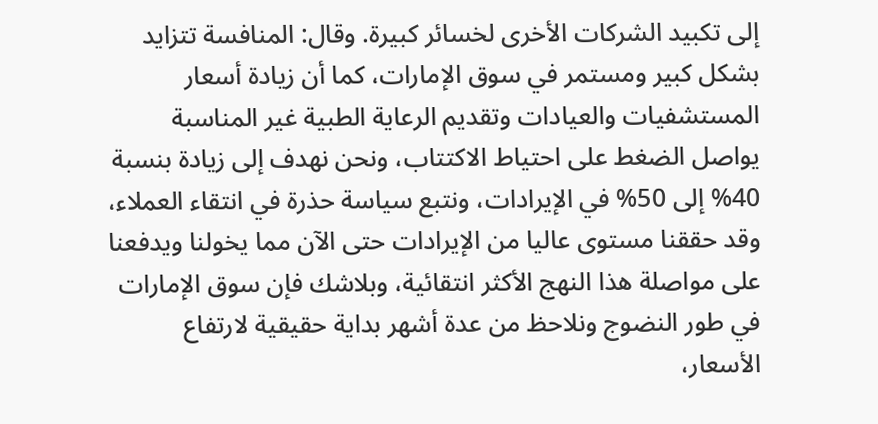إلى تكبيد الشركات الأخرى لخسائر كبيرة. وقال: المنافسة تتزايد بشكل كبير ومستمر في سوق الإمارات، كما أن زيادة أسعار المستشفيات والعيادات وتقديم الرعاية الطبية غير المناسبة يواصل الضغط على احتياط الاكتتاب، ونحن نهدف إلى زيادة بنسبة 40% إلى 50% في الإيرادات، ونتبع سياسة حذرة في انتقاء العملاء، وقد حققنا مستوى عاليا من الإيرادات حتى الآن مما يخولنا ويدفعنا على مواصلة هذا النهج الأكثر انتقائية، وبلاشك فإن سوق الإمارات في طور النضوج ونلاحظ من عدة أشهر بداية حقيقية لارتفاع الأسعار،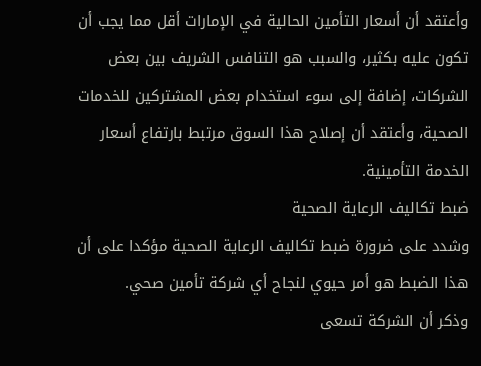وأعتقد أن أسعار التأمين الحالية في الإمارات أقل مما يجب أن تكون عليه بكثير، والسبب هو التنافس الشريف بين بعض الشركات، إضافة إلى سوء استخدام بعض المشتركين للخدمات الصحية، وأعتقد أن إصلاح هذا السوق مرتبط بارتفاع أسعار الخدمة التأمينية.
ضبط تكاليف الرعاية الصحية
وشدد على ضرورة ضبط تكاليف الرعاية الصحية مؤكدا على أن هذا الضبط هو أمر حيوي لنجاح أي شركة تأمين صحي.
وذكر أن الشركة تسعى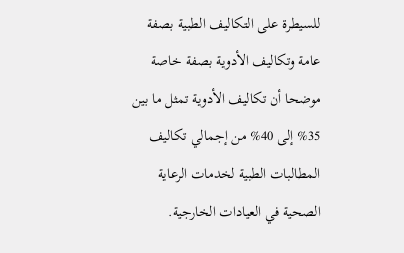للسيطرة على التكاليف الطبية بصفة عامة وتكاليف الأدوية بصفة خاصة موضحا أن تكاليف الأدوية تمثل ما بين 35% إلى 40% من إجمالي تكاليف المطالبات الطبية لخدمات الرعاية الصحية في العيادات الخارجية.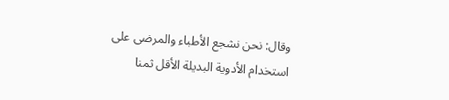وقال: نحن نشجع الأطباء والمرضى على استخدام الأدوية البديلة الأقل ثمنا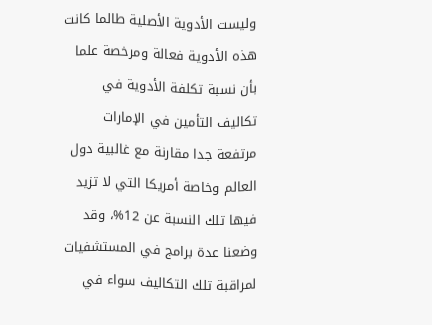وليست الأدوية الأصلية طالما كانت هذه الأدوية فعالة ومرخصة علما بأن نسبة تكلفة الأدوية في تكاليف التأمين في الإمارات مرتفعة جدا مقارنة مع غالبية دول العالم وخاصة أمريكا التي لا تزيد فيها تلك النسبة عن 12%، وقد وضعنا عدة برامج في المستشفيات لمراقبة تلك التكاليف سواء في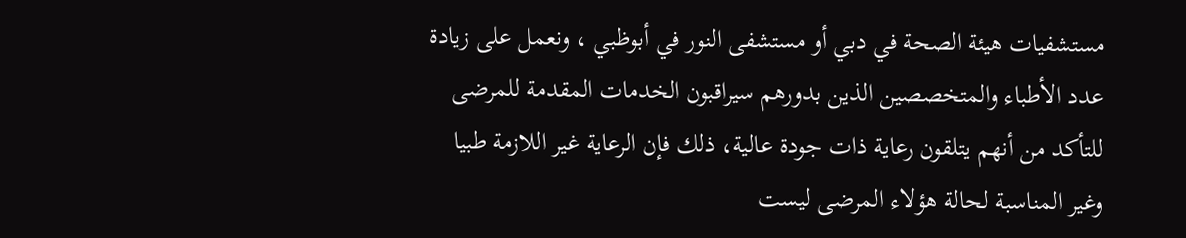مستشفيات هيئة الصحة في دبي أو مستشفى النور في أبوظبي ، ونعمل على زيادة عدد الأطباء والمتخصصين الذين بدورهم سيراقبون الخدمات المقدمة للمرضى للتأكد من أنهم يتلقون رعاية ذات جودة عالية، ذلك فإن الرعاية غير اللازمة طبيا وغير المناسبة لحالة هؤلاء المرضى ليست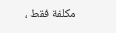مكلفة فقط ،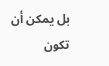بل يمكن أن تكون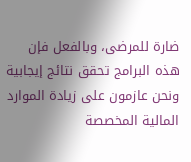ضارة للمرضى، وبالفعل فإن هذه البرامج تحقق نتائج إيجابية ونحن عازمون على زيادة الموارد المالية المخصصة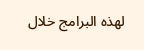لهذه البرامج خلال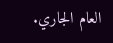العام الجاري.